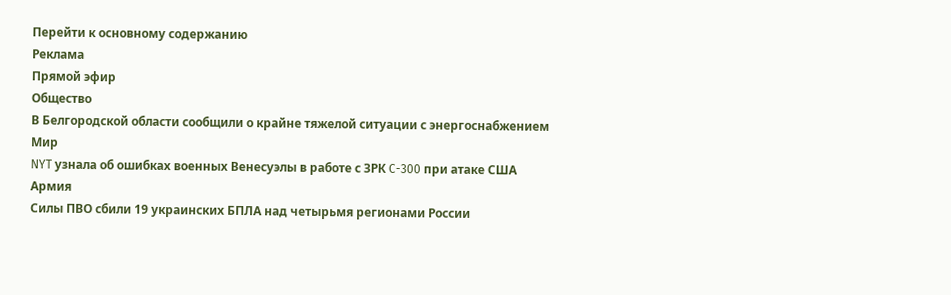Перейти к основному содержанию
Реклама
Прямой эфир
Общество
В Белгородской области сообщили о крайне тяжелой ситуации с энергоснабжением
Мир
NYT узнала об ошибках военных Венесуэлы в работе с ЗРК C-300 при атаке США
Армия
Силы ПВО сбили 19 украинских БПЛА над четырьмя регионами России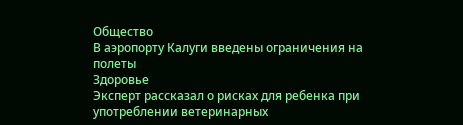Общество
В аэропорту Калуги введены ограничения на полеты
Здоровье
Эксперт рассказал о рисках для ребенка при употреблении ветеринарных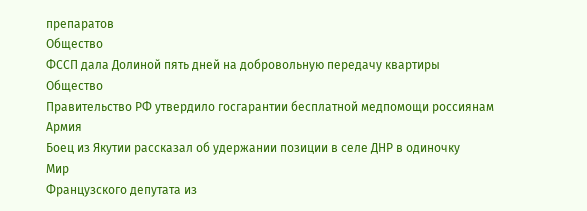препаратов
Общество
ФССП дала Долиной пять дней на добровольную передачу квартиры
Общество
Правительство РФ утвердило госгарантии бесплатной медпомощи россиянам
Армия
Боец из Якутии рассказал об удержании позиции в селе ДНР в одиночку
Мир
Французского депутата из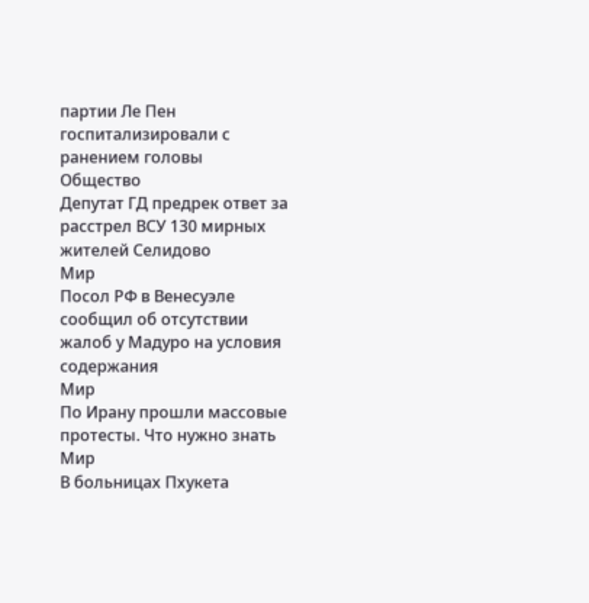партии Ле Пен госпитализировали с ранением головы
Общество
Депутат ГД предрек ответ за расстрел ВСУ 130 мирных жителей Селидово
Мир
Посол РФ в Венесуэле сообщил об отсутствии жалоб у Мадуро на условия содержания
Мир
По Ирану прошли массовые протесты. Что нужно знать
Мир
В больницах Пхукета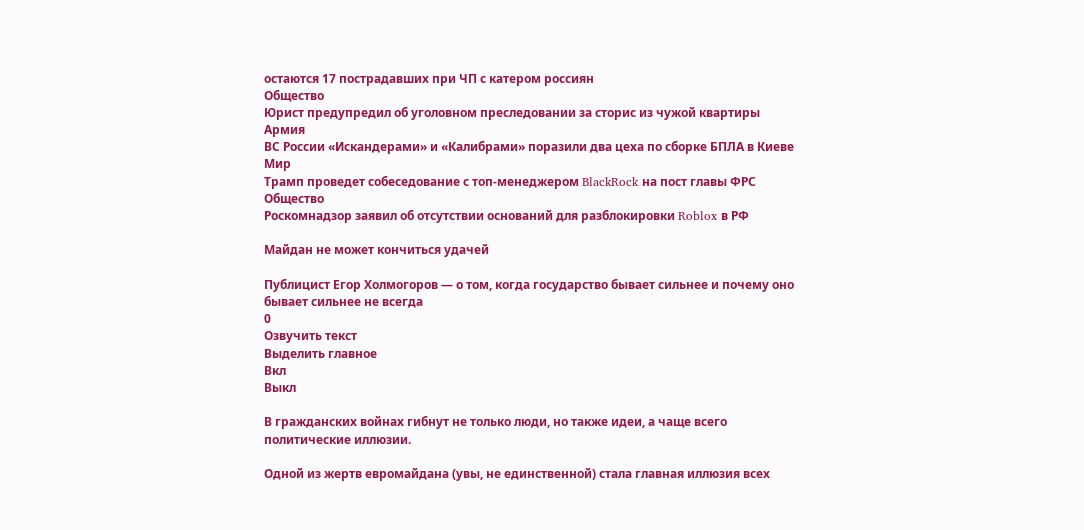остаются 17 пострадавших при ЧП с катером россиян
Общество
Юрист предупредил об уголовном преследовании за сторис из чужой квартиры
Армия
ВС России «Искандерами» и «Калибрами» поразили два цеха по сборке БПЛА в Киеве
Мир
Трамп проведет собеседование с топ-менеджером BlackRock на пост главы ФРС
Общество
Роскомнадзор заявил об отсутствии оснований для разблокировки Roblox в РФ

Майдан не может кончиться удачей

Публицист Егор Холмогоров — о том, когда государство бывает сильнее и почему оно бывает сильнее не всегда
0
Озвучить текст
Выделить главное
Вкл
Выкл

В гражданских войнах гибнут не только люди, но также идеи, а чаще всего политические иллюзии.

Одной из жертв евромайдана (увы, не единственной) стала главная иллюзия всех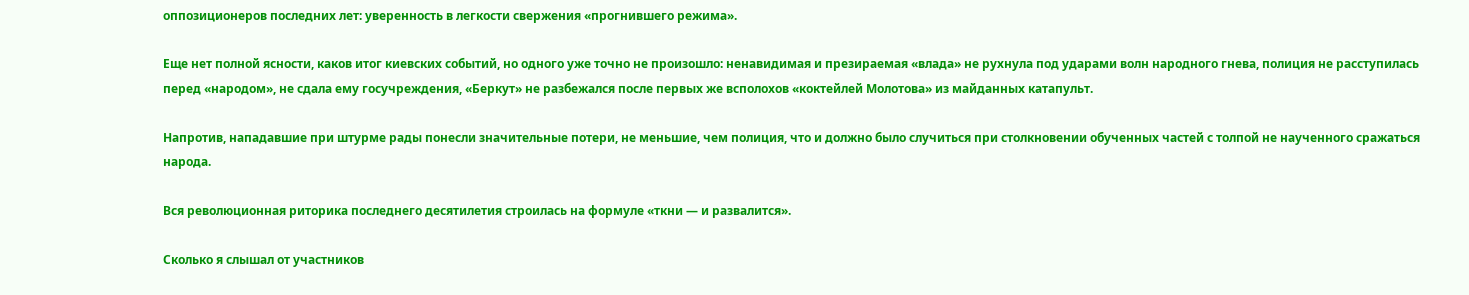оппозиционеров последних лет: уверенность в легкости свержения «прогнившего режима».

Еще нет полной ясности, каков итог киевских событий, но одного уже точно не произошло: ненавидимая и презираемая «влада» не рухнула под ударами волн народного гнева, полиция не расступилась перед «народом», не сдала ему госучреждения, «Беркут» не разбежался после первых же всполохов «коктейлей Молотова» из майданных катапульт.

Напротив, нападавшие при штурме рады понесли значительные потери, не меньшие, чем полиция, что и должно было случиться при столкновении обученных частей с толпой не наученного сражаться народа.

Вся революционная риторика последнего десятилетия строилась на формуле «ткни — и развалится».

Сколько я слышал от участников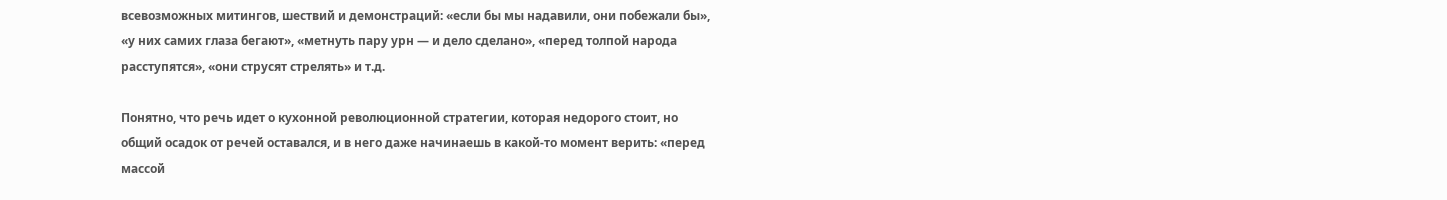всевозможных митингов, шествий и демонстраций: «если бы мы надавили, они побежали бы», «у них самих глаза бегают», «метнуть пару урн — и дело сделано», «перед толпой народа расступятся», «они струсят стрелять» и т.д.

Понятно, что речь идет о кухонной революционной стратегии, которая недорого стоит, но общий осадок от речей оставался, и в него даже начинаешь в какой-то момент верить: «перед массой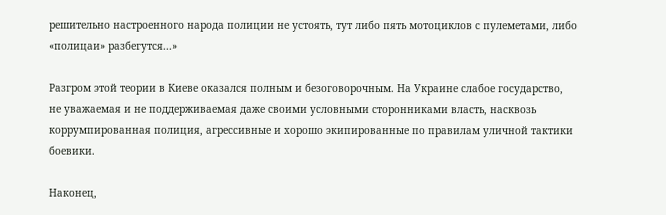решительно настроенного народа полиции не устоять, тут либо пять мотоциклов с пулеметами, либо «полицаи» разбегутся...»

Разгром этой теории в Киеве оказался полным и безоговорочным. На Украине слабое государство, не уважаемая и не поддерживаемая даже своими условными сторонниками власть, насквозь коррумпированная полиция, агрессивные и хорошо экипированные по правилам уличной тактики боевики.

Наконец,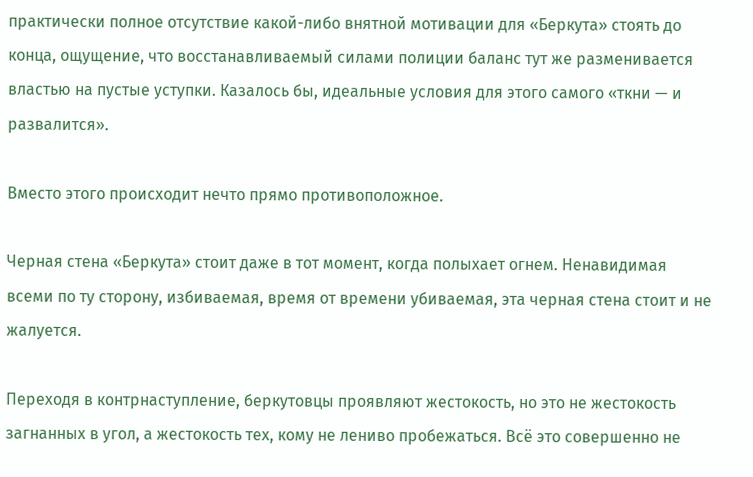практически полное отсутствие какой-либо внятной мотивации для «Беркута» стоять до конца, ощущение, что восстанавливаемый силами полиции баланс тут же разменивается властью на пустые уступки. Казалось бы, идеальные условия для этого самого «ткни — и развалится».

Вместо этого происходит нечто прямо противоположное.

Черная стена «Беркута» стоит даже в тот момент, когда полыхает огнем. Ненавидимая всеми по ту сторону, избиваемая, время от времени убиваемая, эта черная стена стоит и не жалуется.

Переходя в контрнаступление, беркутовцы проявляют жестокость, но это не жестокость загнанных в угол, а жестокость тех, кому не лениво пробежаться. Всё это совершенно не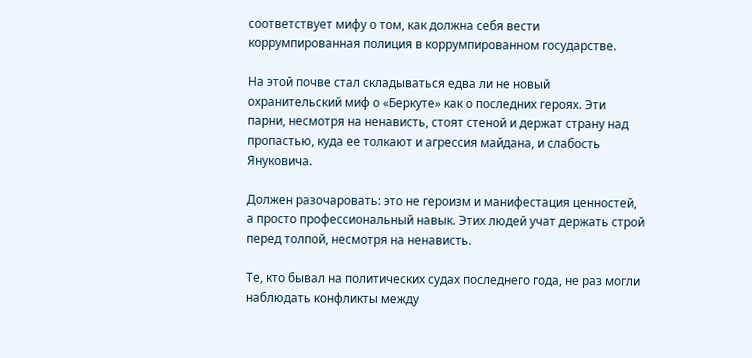соответствует мифу о том, как должна себя вести коррумпированная полиция в коррумпированном государстве.

На этой почве стал складываться едва ли не новый охранительский миф о «Беркуте» как о последних героях. Эти парни, несмотря на ненависть, стоят стеной и держат страну над пропастью, куда ее толкают и агрессия майдана, и слабость Януковича.

Должен разочаровать: это не героизм и манифестация ценностей, а просто профессиональный навык. Этих людей учат держать строй перед толпой, несмотря на ненависть.

Те, кто бывал на политических судах последнего года, не раз могли наблюдать конфликты между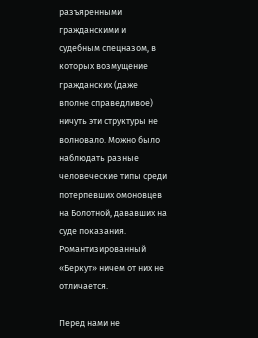разъяренными гражданскими и судебным спецназом, в которых возмущение гражданских (даже вполне справедливое) ничуть эти структуры не волновало. Можно было наблюдать разные человеческие типы среди потерпевших омоновцев на Болотной, дававших на суде показания. Романтизированный «Беркут» ничем от них не отличается.

Перед нами не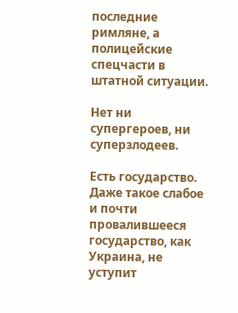последние римляне, а полицейские спецчасти в штатной ситуации.

Нет ни супергероев, ни суперзлодеев.

Есть государство. Даже такое слабое и почти провалившееся государство, как Украина, не уступит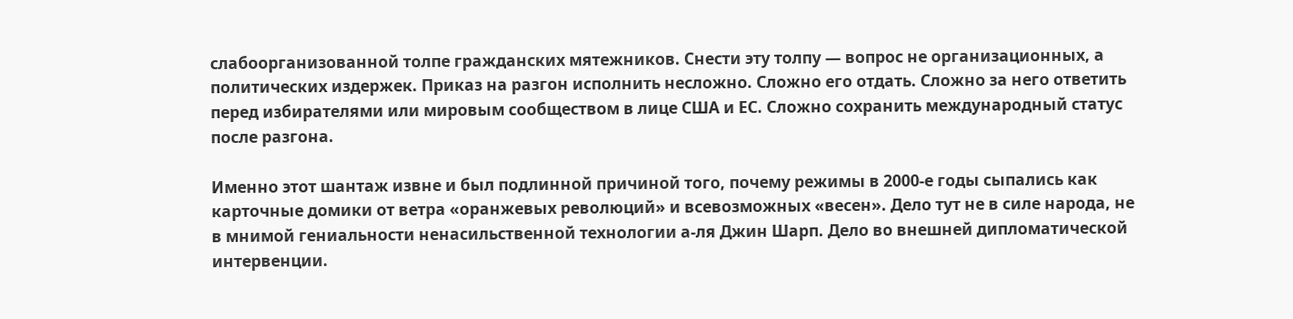слабоорганизованной толпе гражданских мятежников. Снести эту толпу — вопрос не организационных, а политических издержек. Приказ на разгон исполнить несложно. Сложно его отдать. Сложно за него ответить перед избирателями или мировым сообществом в лице США и ЕС. Сложно сохранить международный статус после разгона.

Именно этот шантаж извне и был подлинной причиной того, почему режимы в 2000-е годы сыпались как карточные домики от ветра «оранжевых революций» и всевозможных «весен». Дело тут не в силе народа, не в мнимой гениальности ненасильственной технологии а-ля Джин Шарп. Дело во внешней дипломатической интервенции.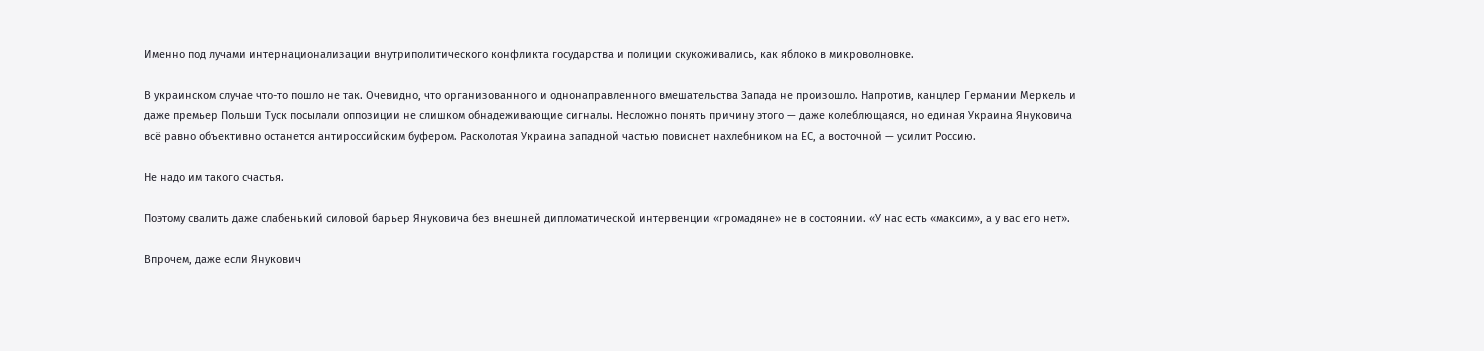Именно под лучами интернационализации внутриполитического конфликта государства и полиции скукоживались, как яблоко в микроволновке.

В украинском случае что-то пошло не так. Очевидно, что организованного и однонаправленного вмешательства Запада не произошло. Напротив, канцлер Германии Меркель и даже премьер Польши Туск посылали оппозиции не слишком обнадеживающие сигналы. Несложно понять причину этого — даже колеблющаяся, но единая Украина Януковича всё равно объективно останется антироссийским буфером. Расколотая Украина западной частью повиснет нахлебником на ЕС, а восточной — усилит Россию.

Не надо им такого счастья.

Поэтому свалить даже слабенький силовой барьер Януковича без внешней дипломатической интервенции «громадяне» не в состоянии. «У нас есть «максим», а у вас его нет».

Впрочем, даже если Янукович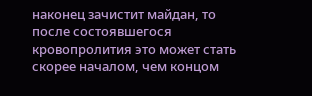наконец зачистит майдан, то после состоявшегося кровопролития это может стать скорее началом, чем концом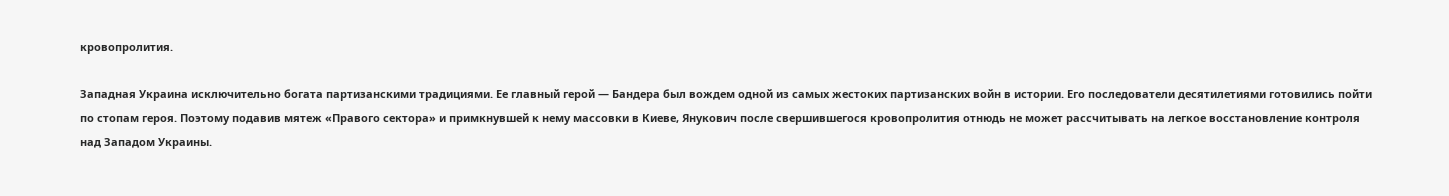кровопролития.

Западная Украина исключительно богата партизанскими традициями. Ее главный герой — Бандера был вождем одной из самых жестоких партизанских войн в истории. Его последователи десятилетиями готовились пойти по стопам героя. Поэтому подавив мятеж «Правого сектора» и примкнувшей к нему массовки в Киеве, Янукович после свершившегося кровопролития отнюдь не может рассчитывать на легкое восстановление контроля над Западом Украины.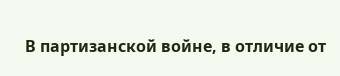В партизанской войне, в отличие от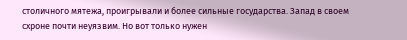столичного мятежа, проигрывали и более сильные государства. Запад в своем схроне почти неуязвим. Но вот только нужен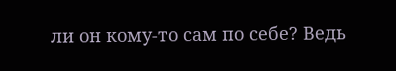ли он кому-то сам по себе? Ведь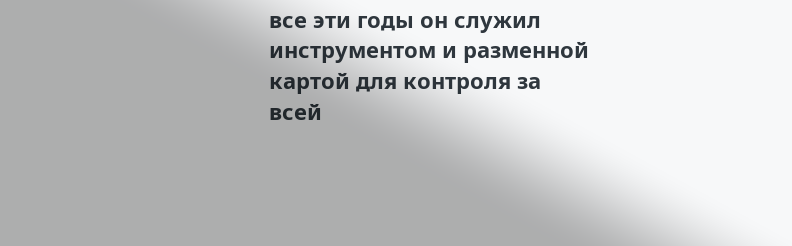все эти годы он служил инструментом и разменной картой для контроля за всей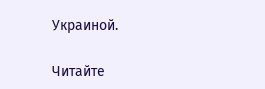Украиной.

Читайте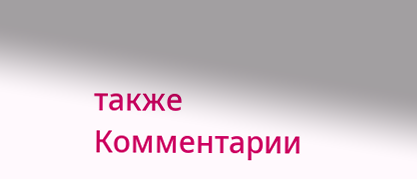также
Комментарии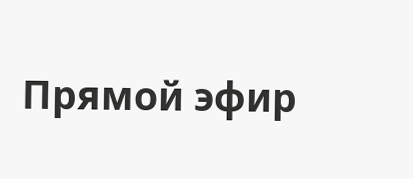Прямой эфир